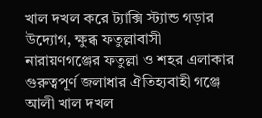খাল দখল করে ট্যাক্সি স্ট্যান্ড গড়ার উদ্যোগ, ক্ষুব্ধ ফতুল্লাবাসী
নারায়ণগঞ্জের ফতুল্লা ও শহর এলাকার গুরুত্বপূর্ণ জলাধার ঐতিহ্যবাহী গঞ্জে আলী খাল দখল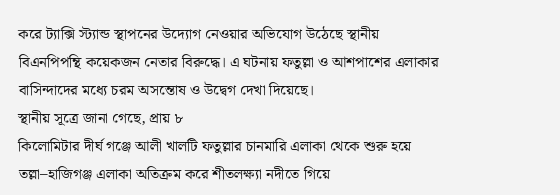করে ট্যাক্সি স্ট্যান্ড স্থাপনের উদ্যোগ নেওয়ার অভিযোগ উঠেছে স্থানীয় বিএনপিপন্থি কয়েকজন নেতার বিরুদ্ধে। এ ঘটনায় ফতুল্লা ও আশপাশের এলাকার বাসিন্দাদের মধ্যে চরম অসন্তোষ ও উদ্বেগ দেখা দিয়েছে।
স্থানীয় সূত্রে জানা গেছে, প্রায় ৮
কিলোমিটার দীর্ঘ গঞ্জে আলী খালটি ফতুল্লার চানমারি এলাকা থেকে শুরু হয়ে তল্লা–হাজিগঞ্জ এলাকা অতিক্রম করে শীতলক্ষ্যা নদীতে গিয়ে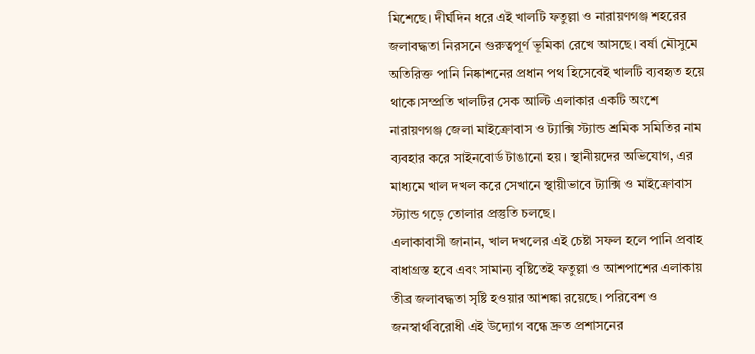মিশেছে। দীর্ঘদিন ধরে এই খালটি ফতুল্লা ও নারায়ণগঞ্জ শহরের জলাবদ্ধতা নিরসনে গুরুত্বপূর্ণ ভূমিকা রেখে আসছে। বর্ষা মৌসুমে অতিরিক্ত পানি নিষ্কাশনের প্রধান পথ হিসেবেই খালটি ব্যবহৃত হয়ে থাকে।সম্প্রতি খালটির সেক আল্টি এলাকার একটি অংশে নারায়ণগঞ্জ জেলা মাইক্রোবাস ও ট্যাক্সি স্ট্যান্ড শ্রমিক সমিতির নাম ব্যবহার করে সাইনবোর্ড টাঙানো হয়। স্থানীয়দের অভিযোগ, এর মাধ্যমে খাল দখল করে সেখানে স্থায়ীভাবে ট্যাক্সি ও মাইক্রোবাস স্ট্যান্ড গড়ে তোলার প্রস্তুতি চলছে।
এলাকাবাসী জানান, খাল দখলের এই চেষ্টা সফল হলে পানি প্রবাহ বাধাগ্রস্ত হবে এবং সামান্য বৃষ্টিতেই ফতুল্লা ও আশপাশের এলাকায় তীব্র জলাবদ্ধতা সৃষ্টি হওয়ার আশঙ্কা রয়েছে। পরিবেশ ও জনস্বার্থবিরোধী এই উদ্যোগ বন্ধে দ্রুত প্রশাসনের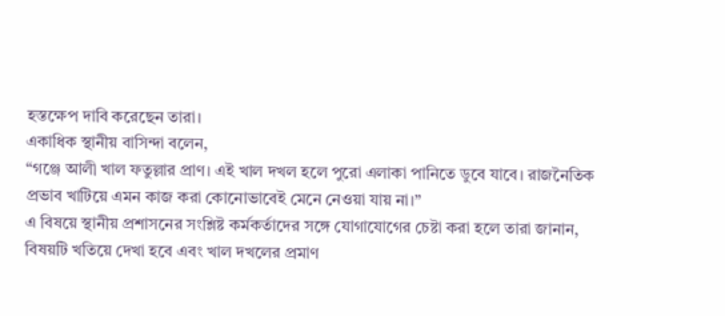হস্তক্ষেপ দাবি করেছেন তারা।
একাধিক স্থানীয় বাসিন্দা বলেন,
“গঞ্জে আলী খাল ফতুল্লার প্রাণ। এই খাল দখল হলে পুরো এলাকা পানিতে ডুবে যাবে। রাজনৈতিক প্রভাব খাটিয়ে এমন কাজ করা কোনোভাবেই মেনে নেওয়া যায় না।”
এ বিষয়ে স্থানীয় প্রশাসনের সংশ্লিষ্ট কর্মকর্তাদের সঙ্গে যোগাযোগের চেষ্টা করা হলে তারা জানান, বিষয়টি খতিয়ে দেখা হবে এবং খাল দখলের প্রমাণ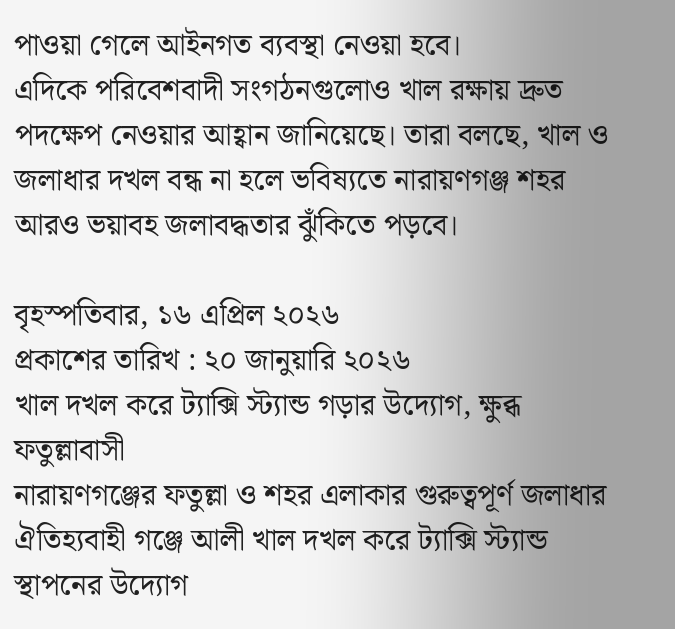পাওয়া গেলে আইনগত ব্যবস্থা নেওয়া হবে।
এদিকে পরিবেশবাদী সংগঠনগুলোও খাল রক্ষায় দ্রুত পদক্ষেপ নেওয়ার আহ্বান জানিয়েছে। তারা বলছে, খাল ও জলাধার দখল বন্ধ না হলে ভবিষ্যতে নারায়ণগঞ্জ শহর আরও ভয়াবহ জলাবদ্ধতার ঝুঁকিতে পড়বে।

বৃহস্পতিবার, ১৬ এপ্রিল ২০২৬
প্রকাশের তারিখ : ২০ জানুয়ারি ২০২৬
খাল দখল করে ট্যাক্সি স্ট্যান্ড গড়ার উদ্যোগ, ক্ষুব্ধ ফতুল্লাবাসী
নারায়ণগঞ্জের ফতুল্লা ও শহর এলাকার গুরুত্বপূর্ণ জলাধার ঐতিহ্যবাহী গঞ্জে আলী খাল দখল করে ট্যাক্সি স্ট্যান্ড স্থাপনের উদ্যোগ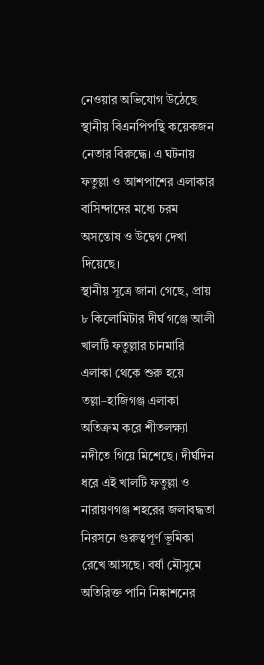নেওয়ার অভিযোগ উঠেছে স্থানীয় বিএনপিপন্থি কয়েকজন নেতার বিরুদ্ধে। এ ঘটনায় ফতুল্লা ও আশপাশের এলাকার বাসিন্দাদের মধ্যে চরম অসন্তোষ ও উদ্বেগ দেখা দিয়েছে।
স্থানীয় সূত্রে জানা গেছে, প্রায় ৮ কিলোমিটার দীর্ঘ গঞ্জে আলী খালটি ফতুল্লার চানমারি এলাকা থেকে শুরু হয়ে তল্লা–হাজিগঞ্জ এলাকা অতিক্রম করে শীতলক্ষ্যা নদীতে গিয়ে মিশেছে। দীর্ঘদিন ধরে এই খালটি ফতুল্লা ও নারায়ণগঞ্জ শহরের জলাবদ্ধতা নিরসনে গুরুত্বপূর্ণ ভূমিকা রেখে আসছে। বর্ষা মৌসুমে অতিরিক্ত পানি নিষ্কাশনের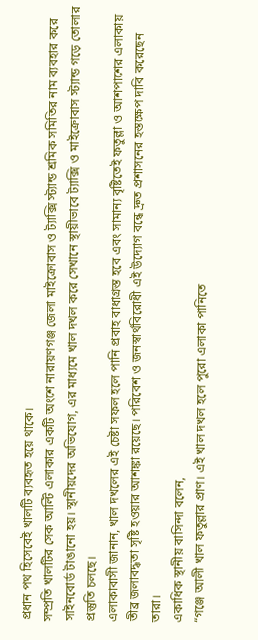প্রধান পথ হিসেবেই খালটি ব্যবহৃত হয়ে থাকে।
সম্প্রতি খালটির সেক আল্টি এলাকার একটি অংশে নারায়ণগঞ্জ জেলা মাইক্রোবাস ও ট্যাক্সি স্ট্যান্ড শ্রমিক সমিতির নাম ব্যবহার করে সাইনবোর্ড টাঙানো হয়। স্থানীয়দের অভিযোগ, এর মাধ্যমে খাল দখল করে সেখানে স্থায়ীভাবে ট্যাক্সি ও মাইক্রোবাস স্ট্যান্ড গড়ে তোলার প্রস্তুতি চলছে।
এলাকাবাসী জানান, খাল দখলের এই চেষ্টা সফল হলে পানি প্রবাহ বাধাগ্রস্ত হবে এবং সামান্য বৃষ্টিতেই ফতুল্লা ও আশপাশের এলাকায় তীব্র জলাবদ্ধতা সৃষ্টি হওয়ার আশঙ্কা রয়েছে। পরিবেশ ও জনস্বার্থবিরোধী এই উদ্যোগ বন্ধে দ্রুত প্রশাসনের হস্তক্ষেপ দাবি করেছেন তারা।
একাধিক স্থানীয় বাসিন্দা বলেন,
“গঞ্জে আলী খাল ফতুল্লার প্রাণ। এই খাল দখল হলে পুরো এলাকা পানিতে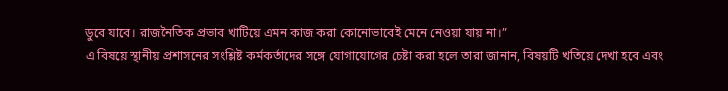ডুবে যাবে। রাজনৈতিক প্রভাব খাটিয়ে এমন কাজ করা কোনোভাবেই মেনে নেওয়া যায় না।”
এ বিষয়ে স্থানীয় প্রশাসনের সংশ্লিষ্ট কর্মকর্তাদের সঙ্গে যোগাযোগের চেষ্টা করা হলে তারা জানান, বিষয়টি খতিয়ে দেখা হবে এবং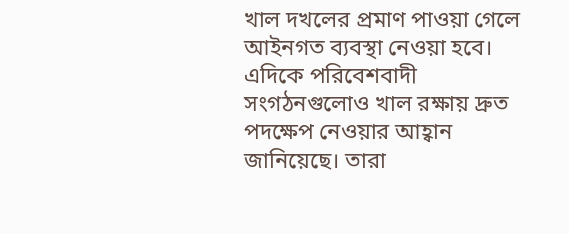খাল দখলের প্রমাণ পাওয়া গেলে আইনগত ব্যবস্থা নেওয়া হবে।
এদিকে পরিবেশবাদী সংগঠনগুলোও খাল রক্ষায় দ্রুত পদক্ষেপ নেওয়ার আহ্বান জানিয়েছে। তারা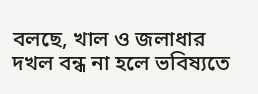বলছে, খাল ও জলাধার দখল বন্ধ না হলে ভবিষ্যতে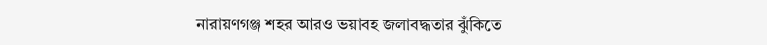নারায়ণগঞ্জ শহর আরও ভয়াবহ জলাবদ্ধতার ঝুঁকিতে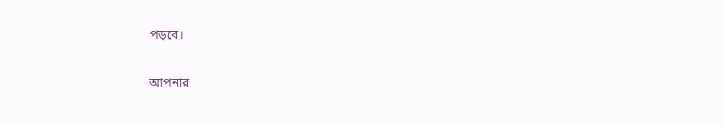পড়বে।

আপনার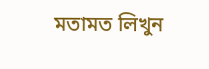মতামত লিখুন